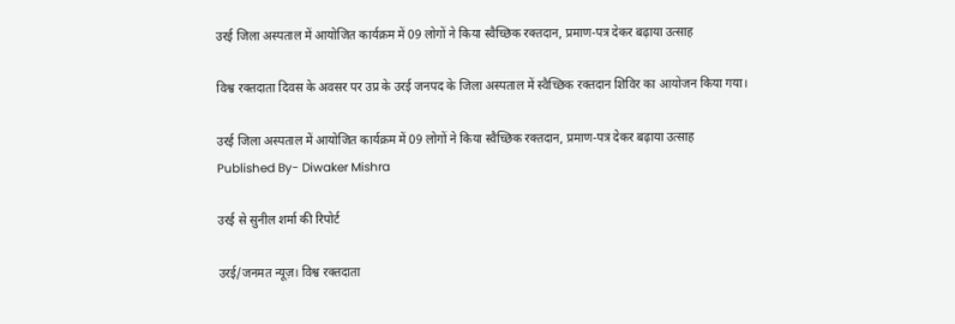उरई जिला अस्पताल में आयोजित कार्यक्रम में 09 लोगों ने किया स्वैच्छिक रक्तदान, प्रमाण-पत्र देकर बढ़ाया उत्साह

विश्व रक्तदाता दिवस के अवसर पर उप्र के उरई जनपद के जिला अस्पताल में स्वैच्छिक रक्तदान शिविर का आयोजन किया गया।

उरई जिला अस्पताल में आयोजित कार्यक्रम में 09 लोगों ने किया स्वैच्छिक रक्तदान, प्रमाण-पत्र देकर बढ़ाया उत्साह
Published By- Diwaker Mishra

उरई से सुनील शर्मा की रिपोर्ट

उरई/जनमत न्यूज़। विश्व रक्तदाता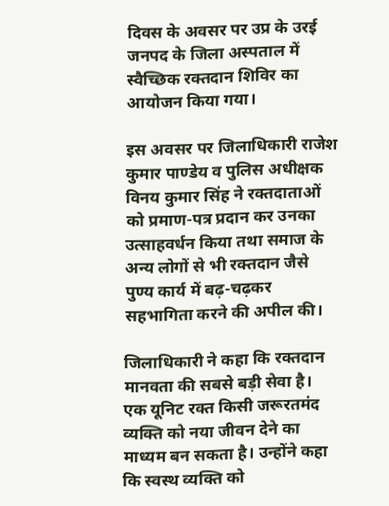दिवस के अवसर पर उप्र के उरई जनपद के जिला अस्पताल में स्वैच्छिक रक्तदान शिविर का आयोजन किया गया।

इस अवसर पर जिलाधिकारी राजेश कुमार पाण्डेय व पुलिस अधीक्षक विनय कुमार सिंह ने रक्तदाताओं को प्रमाण-पत्र प्रदान कर उनका उत्साहवर्धन किया तथा समाज के अन्य लोगों से भी रक्तदान जैसे पुण्य कार्य में बढ़-चढ़कर सहभागिता करने की अपील की।

जिलाधिकारी ने कहा कि रक्तदान मानवता की सबसे बड़ी सेवा है। एक यूनिट रक्त किसी जरूरतमंद व्यक्ति को नया जीवन देने का माध्यम बन सकता है। उन्होंने कहा कि स्वस्थ व्यक्ति को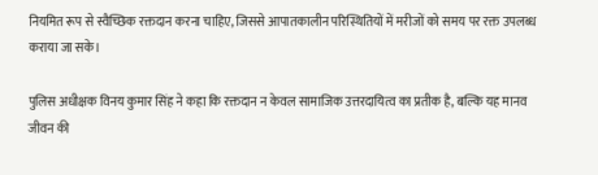नियमित रूप से स्वैच्छिक रक्तदान करना चाहिए, जिससे आपातकालीन परिस्थितियों में मरीजों को समय पर रक्त उपलब्ध कराया जा सके।

पुलिस अधीक्षक विनय कुमार सिंह ने कहा कि रक्तदान न केवल सामाजिक उत्तरदायित्व का प्रतीक है, बल्कि यह मानव जीवन की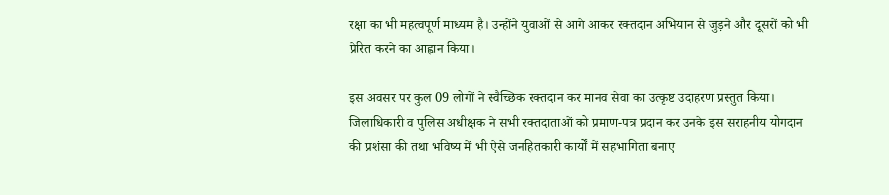रक्षा का भी महत्वपूर्ण माध्यम है। उन्होंने युवाओं से आगे आकर रक्तदान अभियान से जुड़ने और दूसरों को भी प्रेरित करने का आह्वान किया।

इस अवसर पर कुल 09 लोगों ने स्वैच्छिक रक्तदान कर मानव सेवा का उत्कृष्ट उदाहरण प्रस्तुत किया। जिलाधिकारी व पुलिस अधीक्षक ने सभी रक्तदाताओं को प्रमाण-पत्र प्रदान कर उनके इस सराहनीय योगदान की प्रशंसा की तथा भविष्य में भी ऐसे जनहितकारी कार्यों में सहभागिता बनाए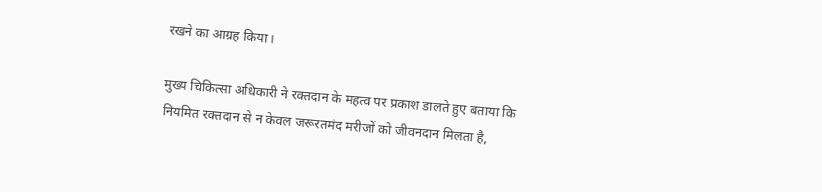रखने का आग्रह किया।

मुख्य चिकित्सा अधिकारी ने रक्तदान के महत्व पर प्रकाश डालते हुए बताया कि नियमित रक्तदान से न केवल जरूरतमंद मरीजों को जीवनदान मिलता है,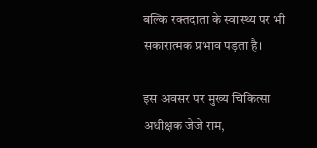बल्कि रक्तदाता के स्वास्थ्य पर भी सकारात्मक प्रभाव पड़ता है।

इस अवसर पर मुख्य चिकित्सा अधीक्षक जेजे राम,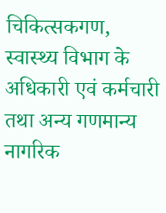चिकित्सकगण, स्वास्थ्य विभाग के अधिकारी एवं कर्मचारी तथा अन्य गणमान्य नागरिक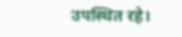उपस्थित रहे।